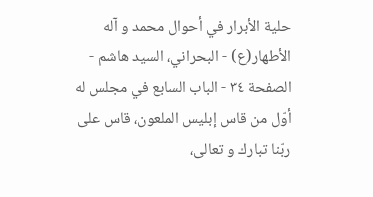حلية الأبرار في أحوال محمد و آله الأطهار(ع) - البحراني، السيد هاشم - الصفحة ٣٤ - الباب السابع في مجلس له
أوّل من قاس إبليس الملعون، قاس على ربّنا تبارك و تعالى،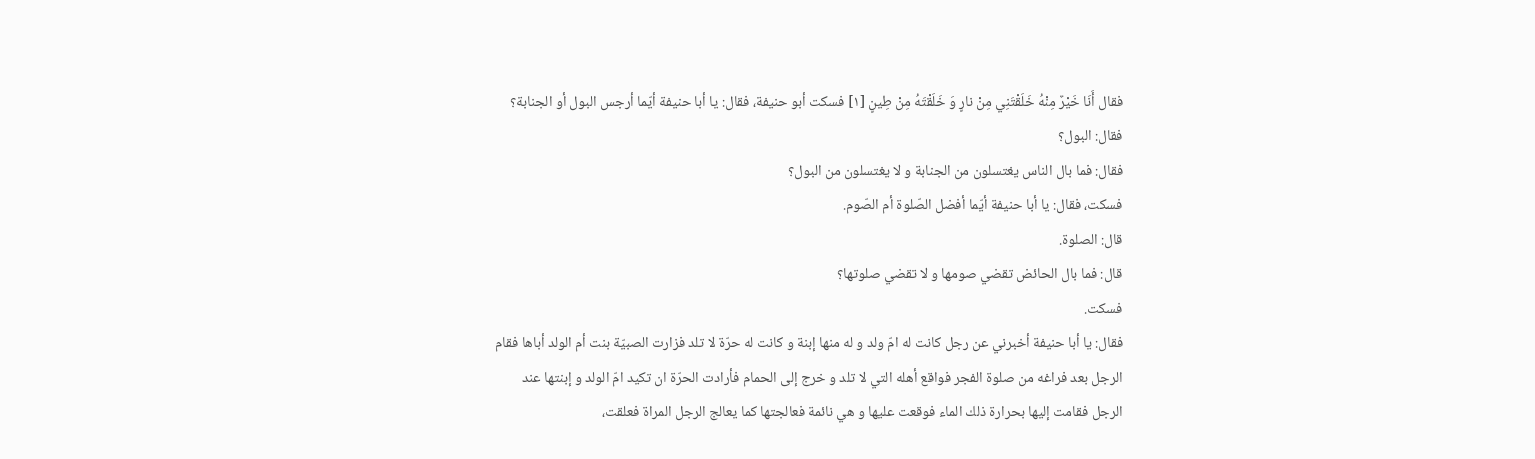فقال أَنَا خَيْرٌ مِنْهُ خَلَقْتَنِي مِنْ نارٍ وَ خَلَقْتَهُ مِنْ طِينٍ [١] فسكت أبو حنيفة، فقال: يا أبا حنيفة أيّما أرجس البول أو الجنابة؟
فقال: البول؟
فقال: فما بال الناس يغتسلون من الجنابة و لا يغتسلون من البول؟
فسكت، فقال: يا أبا حنيفة أيّما أفضل الصّلوة أم الصّوم.
قال: الصلوة.
قال: فما بال الحائض تقضي صومها و لا تقضي صلوتها؟
فسكت.
فقال: يا أبا حنيفة أخبرني عن رجل كانت له امّ ولد و له منها إبنة و كانت له حرّة لا تلد فزارت الصبيّة بنت أم الولد أباها فقام الرجل بعد فراغه من صلوة الفجر فواقع أهله التي لا تلد و خرج إلى الحمام فأرادت الحرّة ان تكيد امّ الولد و إبنتها عند الرجل فقامت إليها بحرارة ذلك الماء فوقعت عليها و هي نائمة فعالجتها كما يعالج الرجل المراة فعلقت،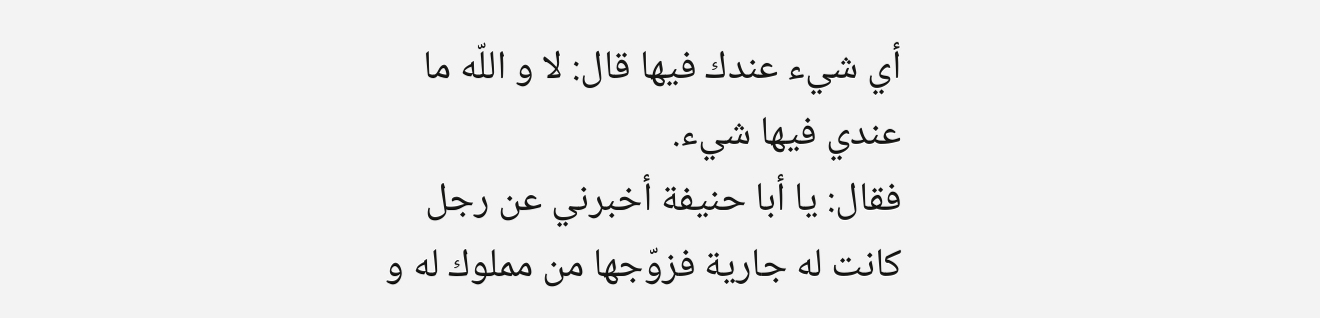أي شيء عندك فيها قال: لا و اللّه ما عندي فيها شيء.
فقال: يا أبا حنيفة أخبرني عن رجل كانت له جارية فزوّجها من مملوك له و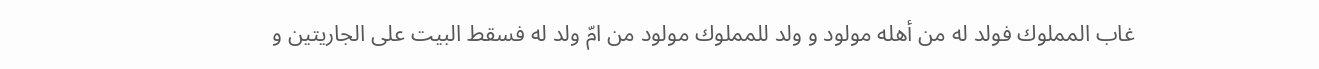غاب المملوك فولد له من أهله مولود و ولد للمملوك مولود من امّ ولد له فسقط البيت على الجاريتين و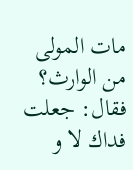مات المولى من الوارث؟
فقال: جعلت فداك لا و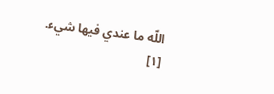اللّه ما عندي فيها شيء.
[١]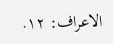الاعراف: ١٢.